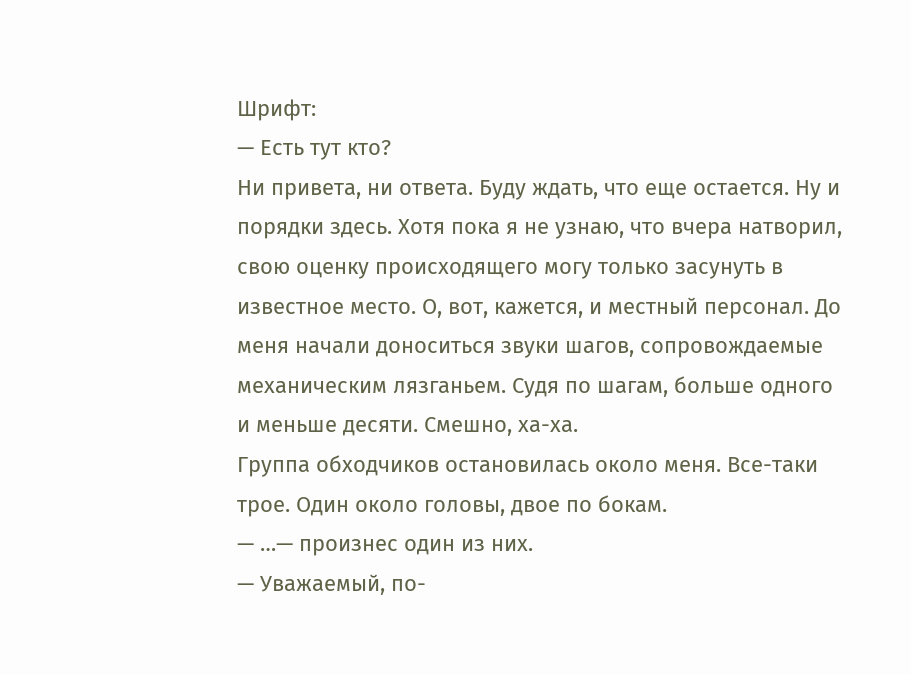Шрифт:
— Есть тут кто?
Ни привета, ни ответа. Буду ждать, что еще остается. Ну и порядки здесь. Хотя пока я не узнаю, что вчера натворил, свою оценку происходящего могу только засунуть в известное место. О, вот, кажется, и местный персонал. До меня начали доноситься звуки шагов, сопровождаемые механическим лязганьем. Судя по шагам, больше одного и меньше десяти. Смешно, ха-ха.
Группа обходчиков остановилась около меня. Все-таки трое. Один около головы, двое по бокам.
— …— произнес один из них.
— Уважаемый, по-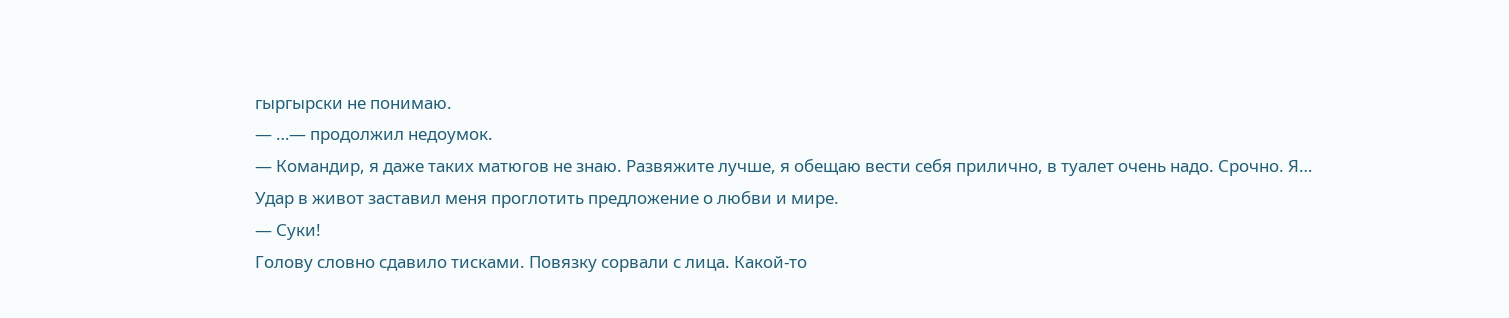гыргырски не понимаю.
— …— продолжил недоумок.
— Командир, я даже таких матюгов не знаю. Развяжите лучше, я обещаю вести себя прилично, в туалет очень надо. Срочно. Я…
Удар в живот заставил меня проглотить предложение о любви и мире.
— Суки!
Голову словно сдавило тисками. Повязку сорвали с лица. Какой-то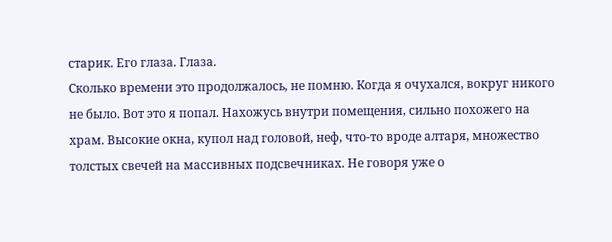старик. Его глаза. Глаза.
Сколько времени это продолжалось, не помню. Когда я очухался, вокруг никого не было. Вот это я попал. Нахожусь внутри помещения, сильно похожего на храм. Высокие окна, купол над головой, неф, что-то вроде алтаря, множество толстых свечей на массивных подсвечниках. Не говоря уже о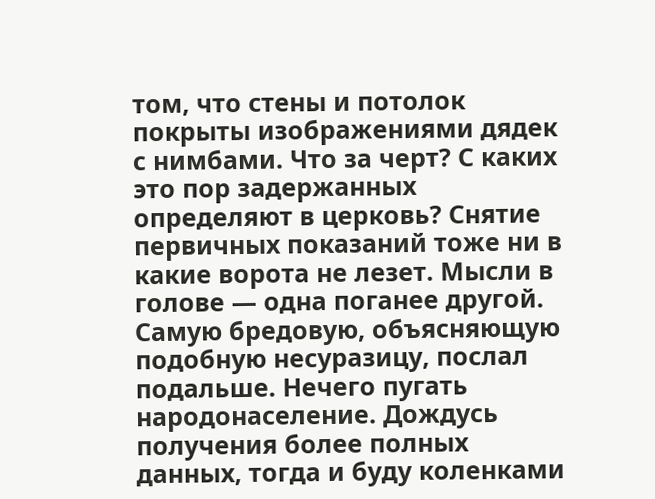том, что стены и потолок покрыты изображениями дядек с нимбами. Что за черт? С каких это пор задержанных определяют в церковь? Снятие первичных показаний тоже ни в какие ворота не лезет. Мысли в голове — одна поганее другой. Самую бредовую, объясняющую подобную несуразицу, послал подальше. Нечего пугать народонаселение. Дождусь получения более полных данных, тогда и буду коленками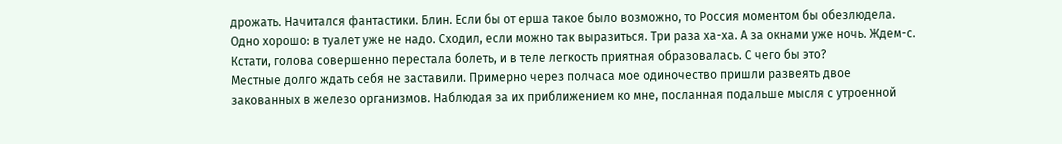дрожать. Начитался фантастики. Блин. Если бы от ерша такое было возможно, то Россия моментом бы обезлюдела. Одно хорошо: в туалет уже не надо. Сходил, если можно так выразиться. Три раза ха-ха. А за окнами уже ночь. Ждем-с. Кстати, голова совершенно перестала болеть, и в теле легкость приятная образовалась. С чего бы это?
Местные долго ждать себя не заставили. Примерно через полчаса мое одиночество пришли развеять двое закованных в железо организмов. Наблюдая за их приближением ко мне, посланная подальше мысля с утроенной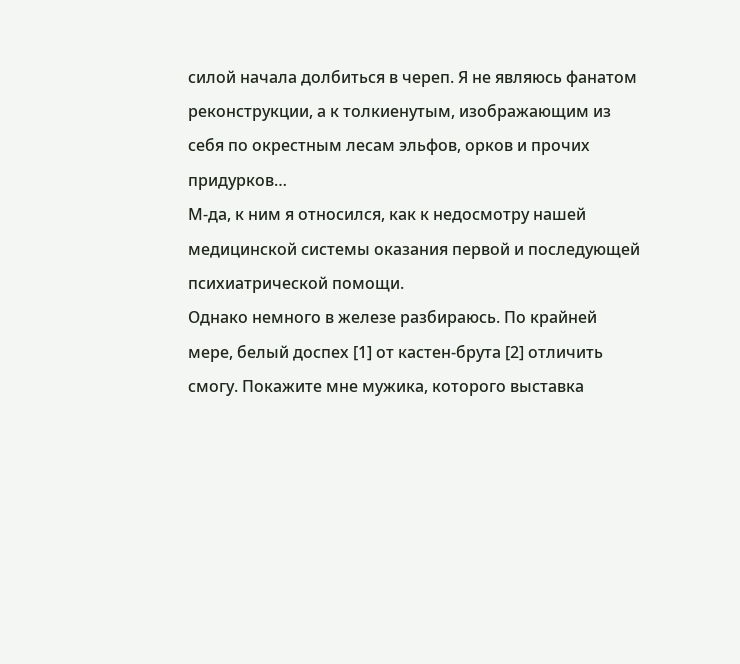силой начала долбиться в череп. Я не являюсь фанатом реконструкции, а к толкиенутым, изображающим из себя по окрестным лесам эльфов, орков и прочих придурков…
М-да, к ним я относился, как к недосмотру нашей медицинской системы оказания первой и последующей психиатрической помощи.
Однако немного в железе разбираюсь. По крайней мере, белый доспех [1] от кастен-брута [2] отличить смогу. Покажите мне мужика, которого выставка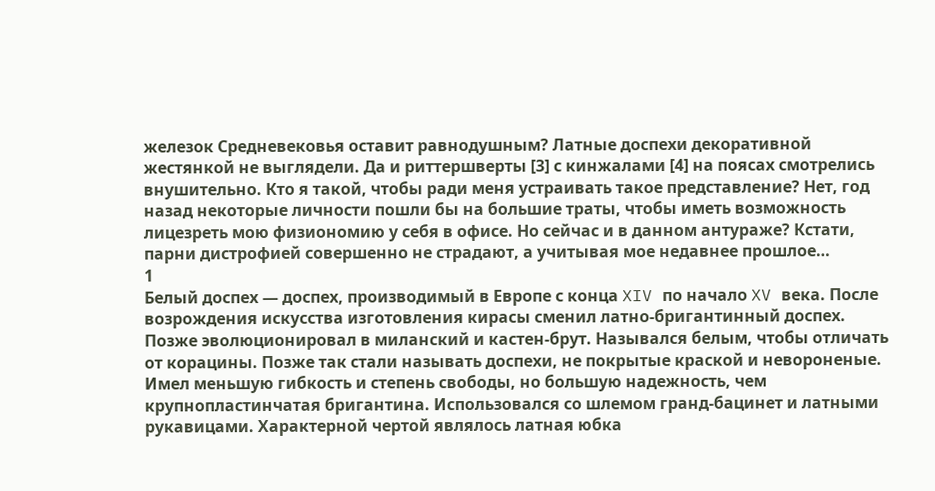железок Средневековья оставит равнодушным? Латные доспехи декоративной жестянкой не выглядели. Да и риттершверты [3] с кинжалами [4] на поясах смотрелись внушительно. Кто я такой, чтобы ради меня устраивать такое представление? Нет, год назад некоторые личности пошли бы на большие траты, чтобы иметь возможность лицезреть мою физиономию у себя в офисе. Но сейчас и в данном антураже? Кстати, парни дистрофией совершенно не страдают, а учитывая мое недавнее прошлое…
1
Белый доспех — доспех, производимый в Европе с конца XIV по начало XV века. После возрождения искусства изготовления кирасы сменил латно-бригантинный доспех. Позже эволюционировал в миланский и кастен-брут. Назывался белым, чтобы отличать от корацины. Позже так стали называть доспехи, не покрытые краской и невороненые. Имел меньшую гибкость и степень свободы, но большую надежность, чем крупнопластинчатая бригантина. Использовался со шлемом гранд-бацинет и латными рукавицами. Характерной чертой являлось латная юбка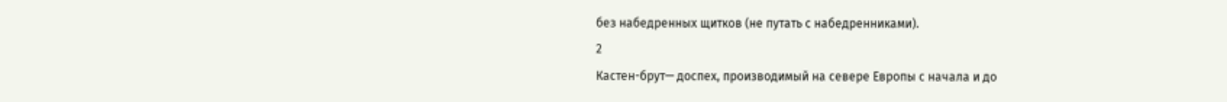без набедренных щитков (не путать с набедренниками).
2
Кастен-брут— доспех, производимый на севере Европы с начала и до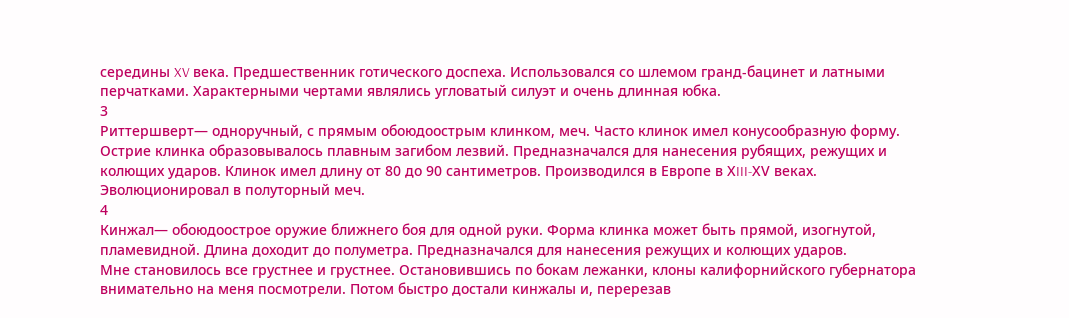середины XV века. Предшественник готического доспеха. Использовался со шлемом гранд-бацинет и латными перчатками. Характерными чертами являлись угловатый силуэт и очень длинная юбка.
3
Риттершверт— одноручный, с прямым обоюдоострым клинком, меч. Часто клинок имел конусообразную форму. Острие клинка образовывалось плавным загибом лезвий. Предназначался для нанесения рубящих, режущих и колющих ударов. Клинок имел длину от 80 до 90 сантиметров. Производился в Европе в ХIII-ХV веках. Эволюционировал в полуторный меч.
4
Кинжал— обоюдоострое оружие ближнего боя для одной руки. Форма клинка может быть прямой, изогнутой, пламевидной. Длина доходит до полуметра. Предназначался для нанесения режущих и колющих ударов.
Мне становилось все грустнее и грустнее. Остановившись по бокам лежанки, клоны калифорнийского губернатора внимательно на меня посмотрели. Потом быстро достали кинжалы и, перерезав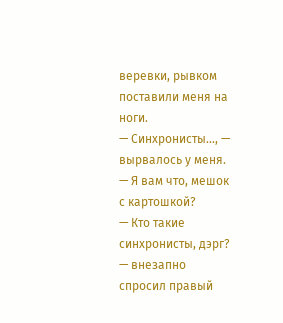веревки, рывком поставили меня на ноги.
— Синхронисты…, — вырвалось у меня. — Я вам что, мешок с картошкой?
— Кто такие синхронисты, дэрг? — внезапно спросил правый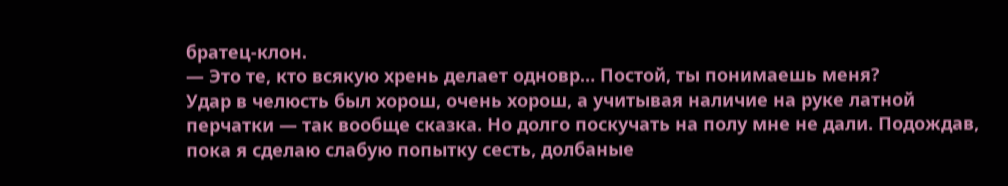братец-клон.
— Это те, кто всякую хрень делает одновр… Постой, ты понимаешь меня?
Удар в челюсть был хорош, очень хорош, а учитывая наличие на руке латной перчатки — так вообще сказка. Но долго поскучать на полу мне не дали. Подождав, пока я сделаю слабую попытку сесть, долбаные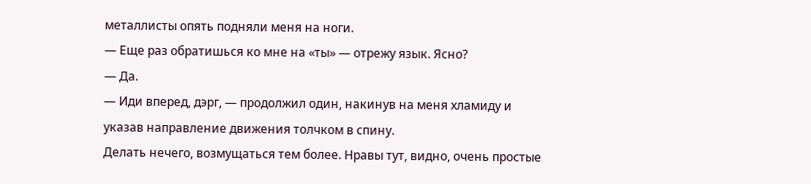металлисты опять подняли меня на ноги.
— Еще раз обратишься ко мне на «ты» — отрежу язык. Ясно?
— Да.
— Иди вперед, дэрг, — продолжил один, накинув на меня хламиду и указав направление движения толчком в спину.
Делать нечего, возмущаться тем более. Нравы тут, видно, очень простые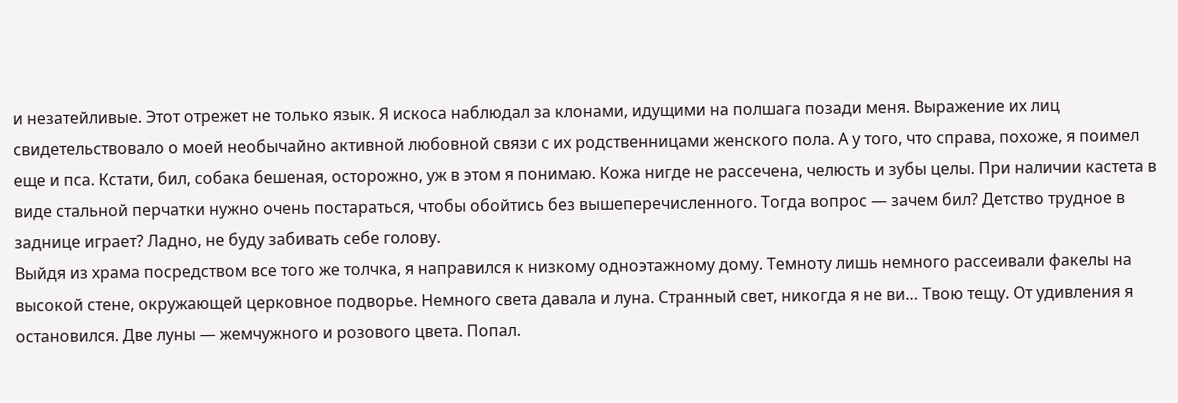и незатейливые. Этот отрежет не только язык. Я искоса наблюдал за клонами, идущими на полшага позади меня. Выражение их лиц свидетельствовало о моей необычайно активной любовной связи с их родственницами женского пола. А у того, что справа, похоже, я поимел еще и пса. Кстати, бил, собака бешеная, осторожно, уж в этом я понимаю. Кожа нигде не рассечена, челюсть и зубы целы. При наличии кастета в виде стальной перчатки нужно очень постараться, чтобы обойтись без вышеперечисленного. Тогда вопрос — зачем бил? Детство трудное в заднице играет? Ладно, не буду забивать себе голову.
Выйдя из храма посредством все того же толчка, я направился к низкому одноэтажному дому. Темноту лишь немного рассеивали факелы на высокой стене, окружающей церковное подворье. Немного света давала и луна. Странный свет, никогда я не ви… Твою тещу. От удивления я остановился. Две луны — жемчужного и розового цвета. Попал.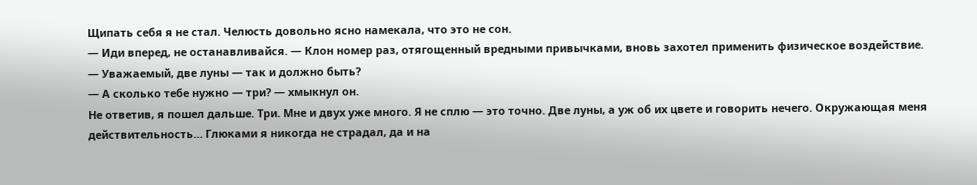Щипать себя я не стал. Челюсть довольно ясно намекала, что это не сон.
— Иди вперед, не останавливайся. — Клон номер раз, отягощенный вредными привычками, вновь захотел применить физическое воздействие.
— Уважаемый, две луны — так и должно быть?
— А сколько тебе нужно — три? — хмыкнул он.
Не ответив, я пошел дальше. Три. Мне и двух уже много. Я не сплю — это точно. Две луны, а уж об их цвете и говорить нечего. Окружающая меня действительность… Глюками я никогда не страдал, да и на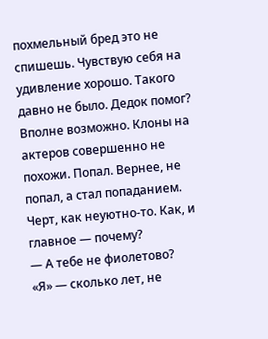похмельный бред это не спишешь. Чувствую себя на удивление хорошо. Такого давно не было. Дедок помог? Вполне возможно. Клоны на актеров совершенно не похожи. Попал. Вернее, не попал, а стал попаданием. Черт, как неуютно-то. Как, и главное — почему?
— А тебе не фиолетово?
«Я» — сколько лет, не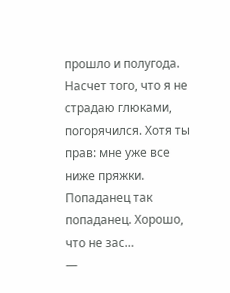прошло и полугода. Насчет того, что я не страдаю глюками, погорячился. Хотя ты прав: мне уже все ниже пряжки. Попаданец так попаданец. Хорошо, что не зас…
—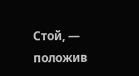Стой, — положив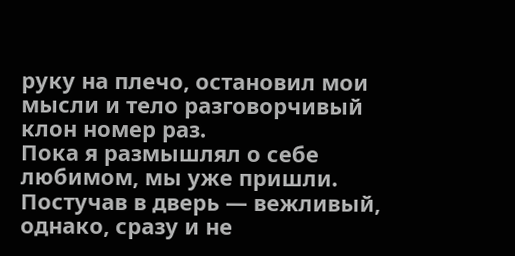руку на плечо, остановил мои мысли и тело разговорчивый клон номер раз.
Пока я размышлял о себе любимом, мы уже пришли. Постучав в дверь — вежливый, однако, сразу и не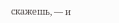скажешь, — и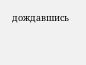дождавшись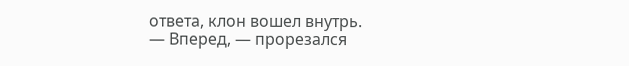ответа, клон вошел внутрь.
— Вперед, — прорезался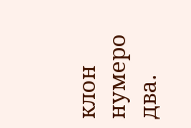клон нумеро два.